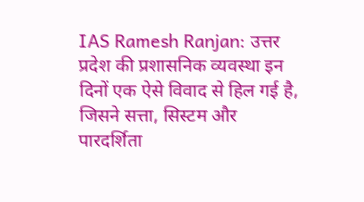IAS Ramesh Ranjan: उत्तर प्रदेश की प्रशासनिक व्यवस्था इन दिनों एक ऐसे विवाद से हिल गई है, जिसने सत्ता, सिस्टम और पारदर्शिता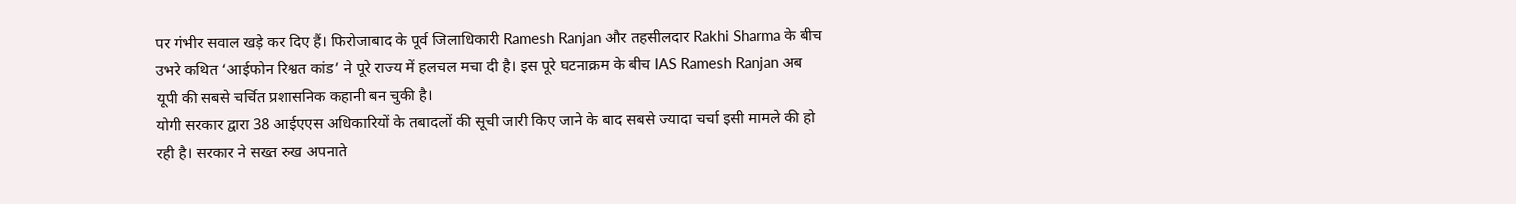पर गंभीर सवाल खड़े कर दिए हैं। फिरोजाबाद के पूर्व जिलाधिकारी Ramesh Ranjan और तहसीलदार Rakhi Sharma के बीच उभरे कथित ‘आईफोन रिश्वत कांड’ ने पूरे राज्य में हलचल मचा दी है। इस पूरे घटनाक्रम के बीच IAS Ramesh Ranjan अब यूपी की सबसे चर्चित प्रशासनिक कहानी बन चुकी है।
योगी सरकार द्वारा 38 आईएएस अधिकारियों के तबादलों की सूची जारी किए जाने के बाद सबसे ज्यादा चर्चा इसी मामले की हो रही है। सरकार ने सख्त रुख अपनाते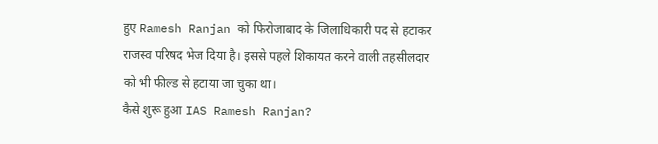हुए Ramesh Ranjan को फिरोजाबाद के जिलाधिकारी पद से हटाकर राजस्व परिषद भेज दिया है। इससे पहले शिकायत करने वाली तहसीलदार को भी फील्ड से हटाया जा चुका था।
कैसे शुरू हुआ IAS Ramesh Ranjan?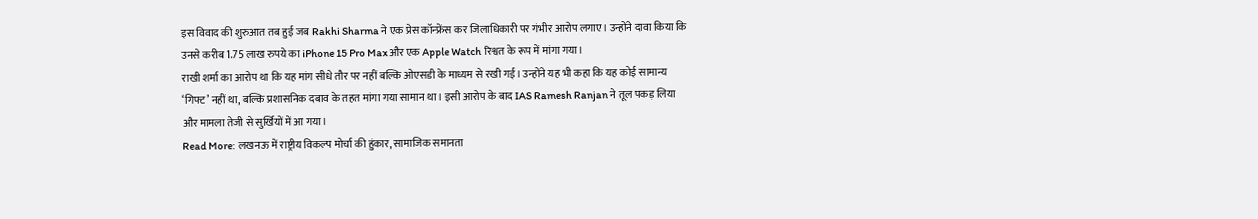इस विवाद की शुरुआत तब हुई जब Rakhi Sharma ने एक प्रेस कॉन्फ्रेंस कर जिलाधिकारी पर गंभीर आरोप लगाए। उन्होंने दावा किया कि उनसे करीब 1.75 लाख रुपये का iPhone 15 Pro Max और एक Apple Watch रिश्वत के रूप में मांगा गया।
राखी शर्मा का आरोप था कि यह मांग सीधे तौर पर नहीं बल्कि ओएसडी के माध्यम से रखी गई। उन्होंने यह भी कहा कि यह कोई सामान्य ‘गिफ्ट’ नहीं था, बल्कि प्रशासनिक दबाव के तहत मांगा गया सामान था। इसी आरोप के बाद IAS Ramesh Ranjan ने तूल पकड़ लिया और मामला तेजी से सुर्खियों में आ गया।
Read More: लखनऊ में राष्ट्रीय विकल्प मोर्चा की हुंकार, सामाजिक समानता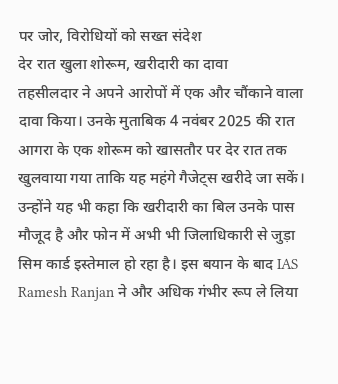पर जोर, विरोधियों को सख्त संदेश
देर रात खुला शोरूम, खरीदारी का दावा
तहसीलदार ने अपने आरोपों में एक और चौंकाने वाला दावा किया। उनके मुताबिक 4 नवंबर 2025 की रात आगरा के एक शोरूम को खासतौर पर देर रात तक खुलवाया गया ताकि यह महंगे गैजेट्स खरीदे जा सकें।
उन्होंने यह भी कहा कि खरीदारी का बिल उनके पास मौजूद है और फोन में अभी भी जिलाधिकारी से जुड़ा सिम कार्ड इस्तेमाल हो रहा है। इस बयान के बाद IAS Ramesh Ranjan ने और अधिक गंभीर रूप ले लिया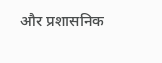और प्रशासनिक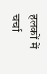हलकों में चर्चा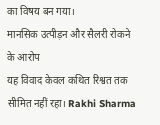का विषय बन गया।
मानसिक उत्पीड़न और सैलरी रोकने के आरोप
यह विवाद केवल कथित रिश्वत तक सीमित नहीं रहा। Rakhi Sharma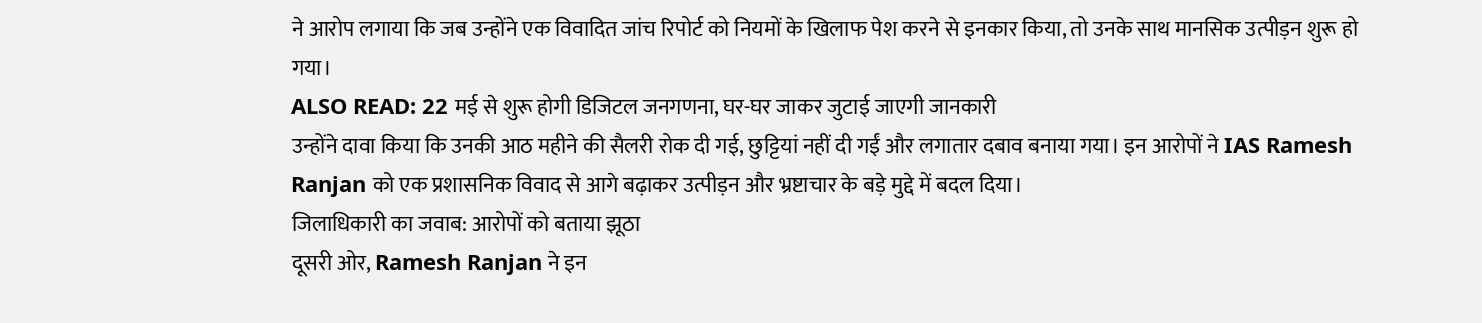ने आरोप लगाया कि जब उन्होंने एक विवादित जांच रिपोर्ट को नियमों के खिलाफ पेश करने से इनकार किया, तो उनके साथ मानसिक उत्पीड़न शुरू हो गया।
ALSO READ: 22 मई से शुरू होगी डिजिटल जनगणना, घर-घर जाकर जुटाई जाएगी जानकारी
उन्होंने दावा किया कि उनकी आठ महीने की सैलरी रोक दी गई, छुट्टियां नहीं दी गईं और लगातार दबाव बनाया गया। इन आरोपों ने IAS Ramesh Ranjan को एक प्रशासनिक विवाद से आगे बढ़ाकर उत्पीड़न और भ्रष्टाचार के बड़े मुद्दे में बदल दिया।
जिलाधिकारी का जवाब: आरोपों को बताया झूठा
दूसरी ओर, Ramesh Ranjan ने इन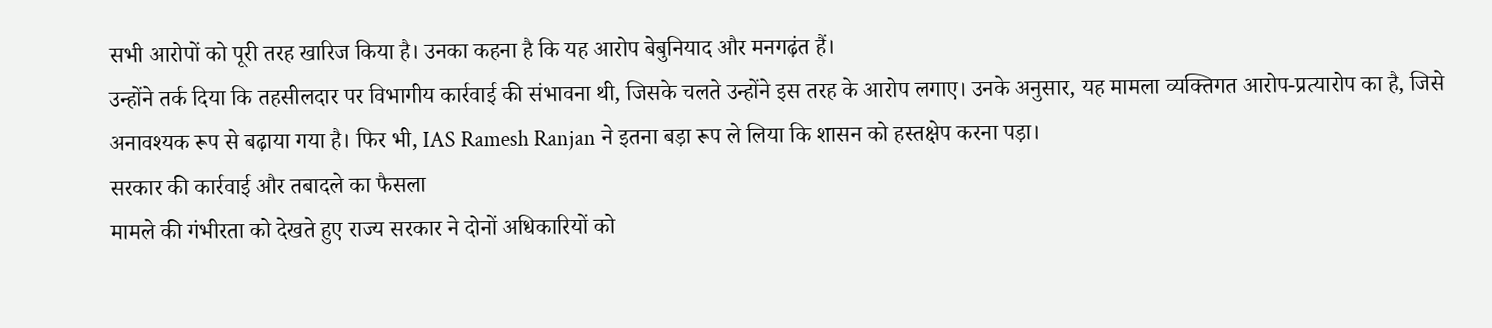सभी आरोपों को पूरी तरह खारिज किया है। उनका कहना है कि यह आरोप बेबुनियाद और मनगढ़ंत हैं।
उन्होंने तर्क दिया कि तहसीलदार पर विभागीय कार्रवाई की संभावना थी, जिसके चलते उन्होंने इस तरह के आरोप लगाए। उनके अनुसार, यह मामला व्यक्तिगत आरोप-प्रत्यारोप का है, जिसे अनावश्यक रूप से बढ़ाया गया है। फिर भी, IAS Ramesh Ranjan ने इतना बड़ा रूप ले लिया कि शासन को हस्तक्षेप करना पड़ा।
सरकार की कार्रवाई और तबादले का फैसला
मामले की गंभीरता को देखते हुए राज्य सरकार ने दोनों अधिकारियों को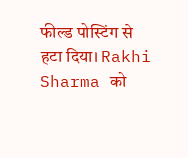फील्ड पोस्टिंग से हटा दिया। Rakhi Sharma को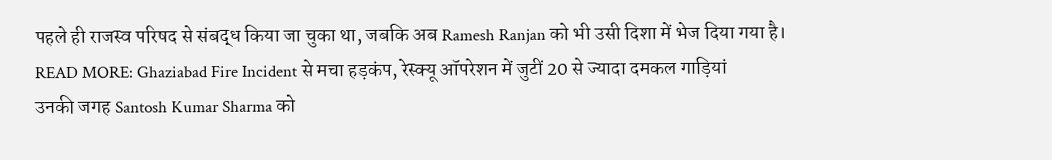पहले ही राजस्व परिषद से संबद्ध किया जा चुका था, जबकि अब Ramesh Ranjan को भी उसी दिशा में भेज दिया गया है।
READ MORE: Ghaziabad Fire Incident से मचा हड़कंप, रेस्क्यू ऑपरेशन में जुटीं 20 से ज्यादा दमकल गाड़ियां
उनकी जगह Santosh Kumar Sharma को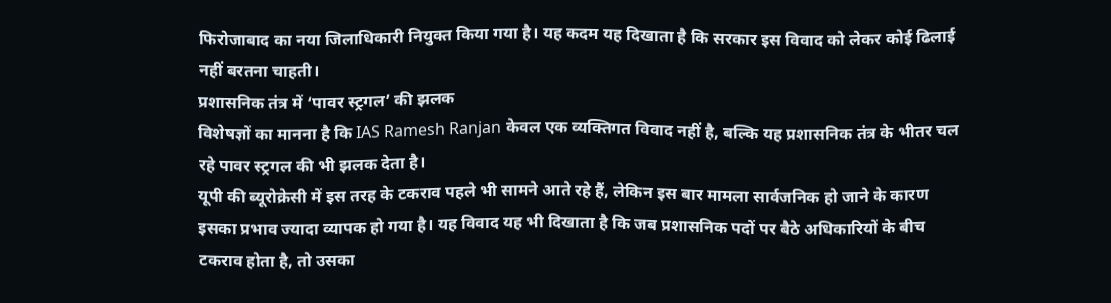फिरोजाबाद का नया जिलाधिकारी नियुक्त किया गया है। यह कदम यह दिखाता है कि सरकार इस विवाद को लेकर कोई ढिलाई नहीं बरतना चाहती।
प्रशासनिक तंत्र में ‘पावर स्ट्रगल’ की झलक
विशेषज्ञों का मानना है कि IAS Ramesh Ranjan केवल एक व्यक्तिगत विवाद नहीं है, बल्कि यह प्रशासनिक तंत्र के भीतर चल रहे पावर स्ट्रगल की भी झलक देता है।
यूपी की ब्यूरोक्रेसी में इस तरह के टकराव पहले भी सामने आते रहे हैं, लेकिन इस बार मामला सार्वजनिक हो जाने के कारण इसका प्रभाव ज्यादा व्यापक हो गया है। यह विवाद यह भी दिखाता है कि जब प्रशासनिक पदों पर बैठे अधिकारियों के बीच टकराव होता है, तो उसका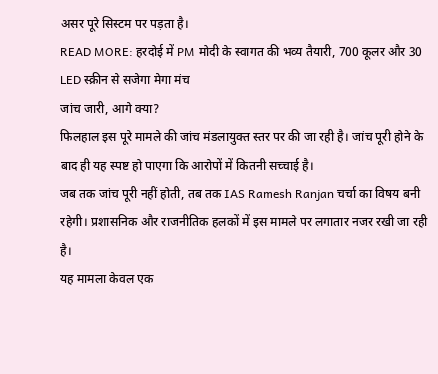असर पूरे सिस्टम पर पड़ता है।
READ MORE: हरदोई में PM मोदी के स्वागत की भव्य तैयारी, 700 कूलर और 30 LED स्क्रीन से सजेगा मेगा मंच
जांच जारी, आगे क्या?
फिलहाल इस पूरे मामले की जांच मंडलायुक्त स्तर पर की जा रही है। जांच पूरी होने के बाद ही यह स्पष्ट हो पाएगा कि आरोपों में कितनी सच्चाई है।
जब तक जांच पूरी नहीं होती, तब तक IAS Ramesh Ranjan चर्चा का विषय बनी रहेगी। प्रशासनिक और राजनीतिक हलकों में इस मामले पर लगातार नजर रखी जा रही है।
यह मामला केवल एक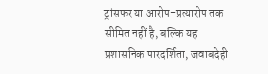ट्रांसफर या आरोप-प्रत्यारोप तक सीमित नहीं है, बल्कि यह प्रशासनिक पारदर्शिता, जवाबदेही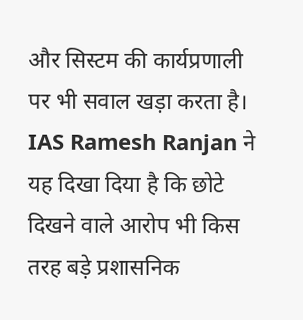और सिस्टम की कार्यप्रणाली पर भी सवाल खड़ा करता है।
IAS Ramesh Ranjan ने यह दिखा दिया है कि छोटे दिखने वाले आरोप भी किस तरह बड़े प्रशासनिक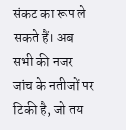संकट का रूप ले सकते हैं। अब सभी की नजर जांच के नतीजों पर टिकी है, जो तय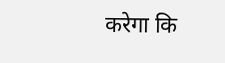करेगा कि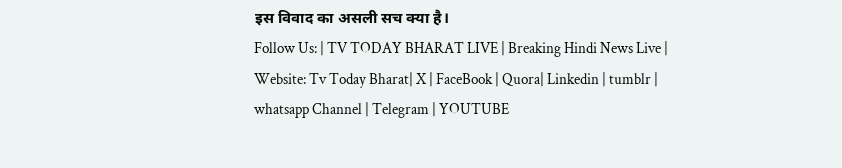इस विवाद का असली सच क्या है।
Follow Us: | TV TODAY BHARAT LIVE | Breaking Hindi News Live | Website: Tv Today Bharat| X | FaceBook | Quora| Linkedin | tumblr | whatsapp Channel | Telegram | YOUTUBE